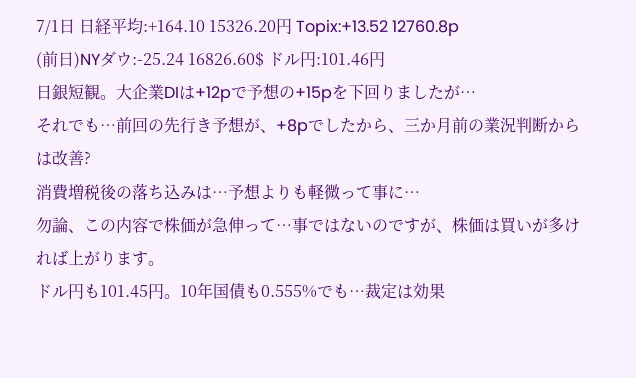7/1日 日経平均:+164.10 15326.20円 Topix:+13.52 12760.8p
(前日)NYダウ:-25.24 16826.60$ ドル円:101.46円
日銀短観。大企業DIは+12pで予想の+15pを下回りましたが…
それでも…前回の先行き予想が、+8pでしたから、三か月前の業況判断からは改善?
消費増税後の落ち込みは…予想よりも軽微って事に…
勿論、この内容で株価が急伸って…事ではないのですが、株価は買いが多ければ上がります。
ドル円も101.45円。10年国債も0.555%でも…裁定は効果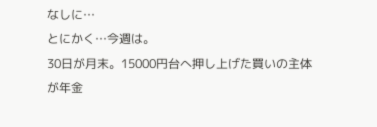なしに…
とにかく…今週は。
30日が月末。15000円台へ押し上げた買いの主体が年金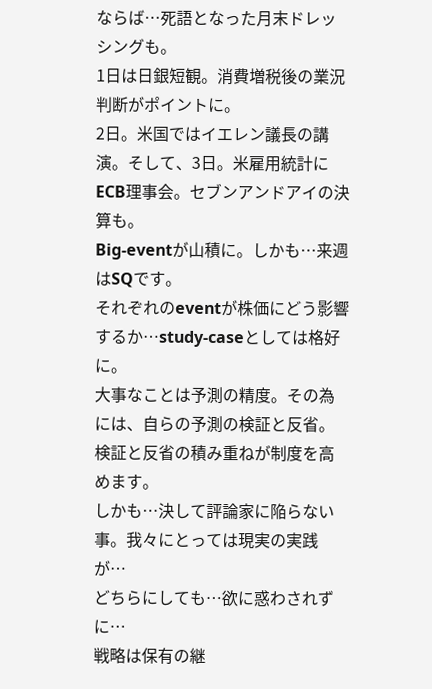ならば…死語となった月末ドレッシングも。
1日は日銀短観。消費増税後の業況判断がポイントに。
2日。米国ではイエレン議長の講演。そして、3日。米雇用統計にECB理事会。セブンアンドアイの決算も。
Big-eventが山積に。しかも…来週はSQです。
それぞれのeventが株価にどう影響するか…study-caseとしては格好に。
大事なことは予測の精度。その為には、自らの予測の検証と反省。
検証と反省の積み重ねが制度を高めます。
しかも…決して評論家に陥らない事。我々にとっては現実の実践が…
どちらにしても…欲に惑わされずに…
戦略は保有の継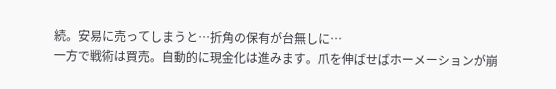続。安易に売ってしまうと…折角の保有が台無しに…
一方で戦術は買売。自動的に現金化は進みます。爪を伸ばせばホーメーションが崩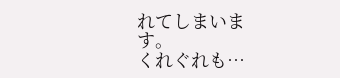れてしまいます。
くれぐれも…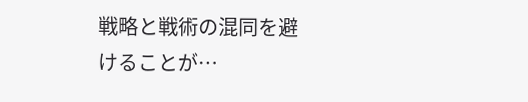戦略と戦術の混同を避けることが…